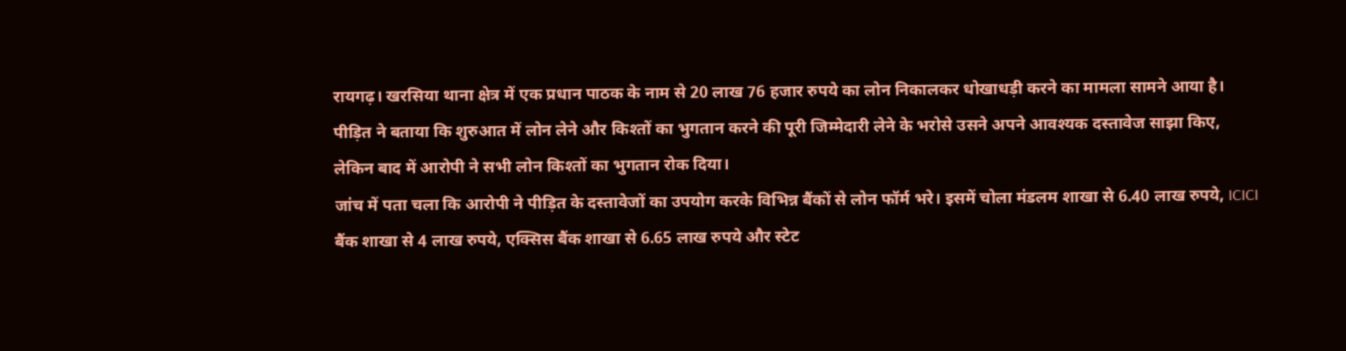रायगढ़। खरसिया थाना क्षेत्र में एक प्रधान पाठक के नाम से 20 लाख 76 हजार रुपये का लोन निकालकर धोखाधड़ी करने का मामला सामने आया है। पीड़ित ने बताया कि शुरुआत में लोन लेने और किश्तों का भुगतान करने की पूरी जिम्मेदारी लेने के भरोसे उसने अपने आवश्यक दस्तावेज साझा किए, लेकिन बाद में आरोपी ने सभी लोन किश्तों का भुगतान रोक दिया।
जांच में पता चला कि आरोपी ने पीड़ित के दस्तावेजों का उपयोग करके विभिन्न बैंकों से लोन फॉर्म भरे। इसमें चोला मंडलम शाखा से 6.40 लाख रुपये, ICICI बैंक शाखा से 4 लाख रुपये, एक्सिस बैंक शाखा से 6.65 लाख रुपये और स्टेट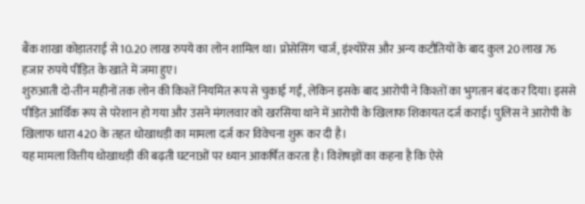बैंक शाखा कोड़ातराई से 10.20 लाख रुपये का लोन शामिल था। प्रोसेसिंग चार्ज, इंश्योरेंस और अन्य कटौतियों के बाद कुल 20 लाख 76 हजार रुपये पीड़ित के खाते में जमा हुए।
शुरुआती दो-तीन महीनों तक लोन की किश्तें नियमित रूप से चुकाई गईं, लेकिन इसके बाद आरोपी ने किश्तों का भुगतान बंद कर दिया। इससे पीड़ित आर्थिक रूप से परेशान हो गया और उसने मंगलवार को खरसिया थाने में आरोपी के खिलाफ शिकायत दर्ज कराई। पुलिस ने आरोपी के खिलाफ धारा 420 के तहत धोखाधड़ी का मामला दर्ज कर विवेचना शुरू कर दी है।
यह मामला वित्तीय धोखाधड़ी की बढ़ती घटनाओं पर ध्यान आकर्षित करता है। विशेषज्ञों का कहना है कि ऐसे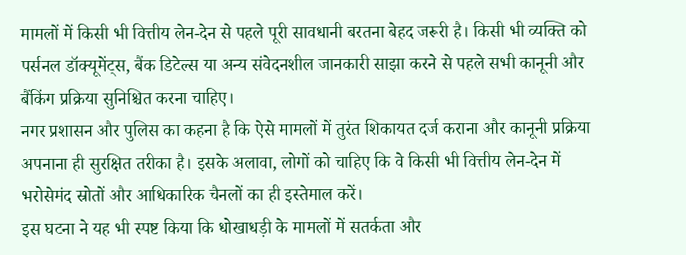मामलों में किसी भी वित्तीय लेन-देन से पहले पूरी सावधानी बरतना बेहद जरूरी है। किसी भी व्यक्ति को पर्सनल डॉक्यूमेंट्स, बैंक डिटेल्स या अन्य संवेदनशील जानकारी साझा करने से पहले सभी कानूनी और बैंकिंग प्रक्रिया सुनिश्चित करना चाहिए।
नगर प्रशासन और पुलिस का कहना है कि ऐसे मामलों में तुरंत शिकायत दर्ज कराना और कानूनी प्रक्रिया अपनाना ही सुरक्षित तरीका है। इसके अलावा, लोगों को चाहिए कि वे किसी भी वित्तीय लेन-देन में भरोसेमंद स्रोतों और आधिकारिक चैनलों का ही इस्तेमाल करें।
इस घटना ने यह भी स्पष्ट किया कि धोखाधड़ी के मामलों में सतर्कता और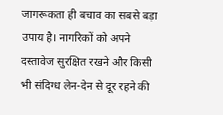जागरूकता ही बचाव का सबसे बड़ा उपाय है। नागरिकों को अपने दस्तावेज सुरक्षित रखने और किसी भी संदिग्ध लेन-देन से दूर रहने की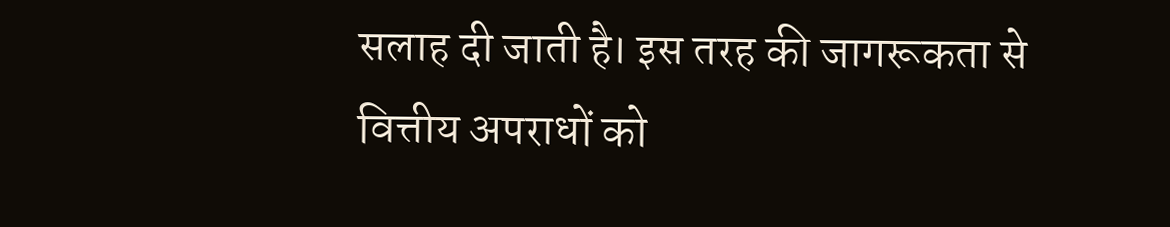सलाह दी जाती है। इस तरह की जागरूकता से वित्तीय अपराधों को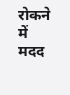रोकने में मदद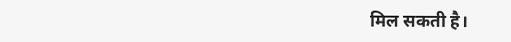मिल सकती है।